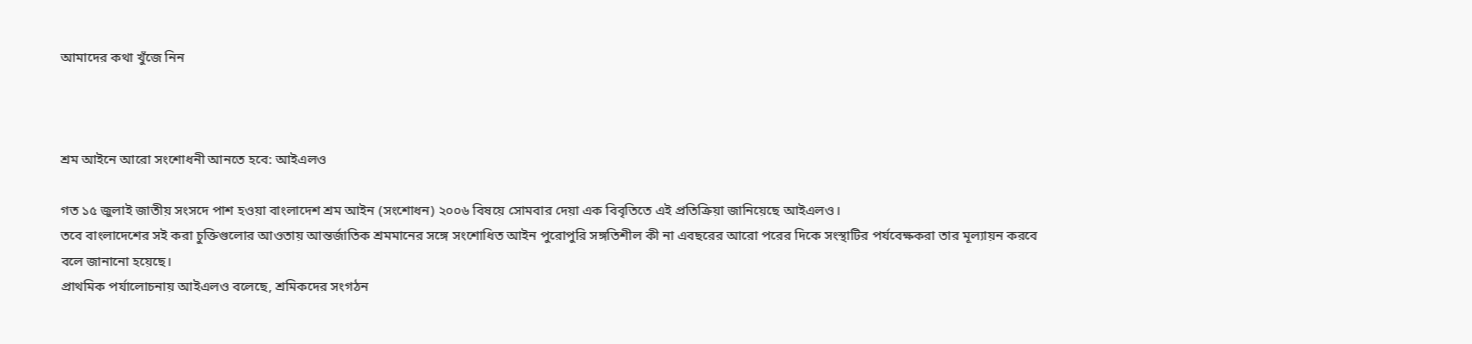আমাদের কথা খুঁজে নিন



শ্রম আইনে আরো সংশোধনী আনতে হবে: আইএলও

গত ১৫ জুলাই জাতীয় সংসদে পাশ হওয়া বাংলাদেশ শ্রম আইন (সংশোধন) ২০০৬ বিষয়ে সোমবার দেয়া এক বিবৃতিতে এই প্রতিক্রিয়া জানিয়েছে আইএলও।
তবে বাংলাদেশের সই করা চুক্তিগুলোর আওতায় আন্তর্জাতিক শ্রমমানের সঙ্গে সংশোধিত আইন পুরোপুরি সঙ্গতিশীল কী না এবছরের আরো পরের দিকে সংস্থাটির পর্যবেক্ষকরা তার মূল্যায়ন করবে বলে জানানো হয়েছে।
প্রাথমিক পর্যালোচনায় আইএলও বলেছে, শ্রমিকদের সংগঠন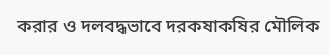করার ও দলবদ্ধভাবে দরকষাকষির মৌলিক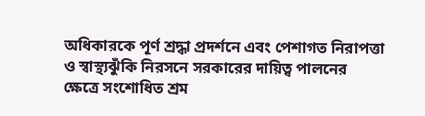অধিকারকে পূর্ণ শ্রদ্ধা প্রদর্শনে এবং পেশাগত নিরাপত্তা ও স্বাস্থ্যঝুঁকি নিরসনে সরকারের দায়িত্ব পালনের ক্ষেত্রে সংশোধিত শ্রম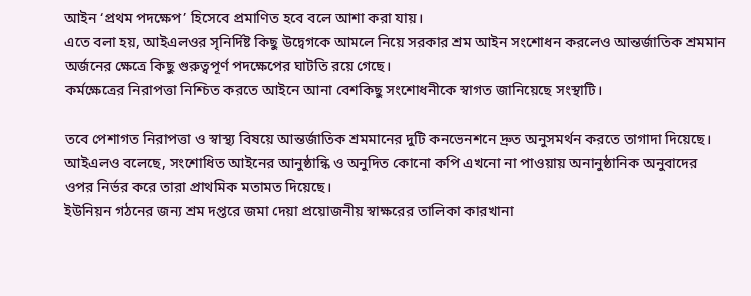আইন ‘প্রথম পদক্ষেপ’ হিসেবে প্রমাণিত হবে বলে আশা করা যায়।
এতে বলা হয়, আইএলওর সৃনির্দিষ্ট কিছু উদ্বেগকে আমলে নিয়ে সরকার শ্রম আইন সংশোধন করলেও আন্তর্জাতিক শ্রমমান অর্জনের ক্ষেত্রে কিছু গুরুত্বপূর্ণ পদক্ষেপের ঘাটতি রয়ে গেছে।
কর্মক্ষেত্রের নিরাপত্তা নিশ্চিত করতে আইনে আনা বেশকিছু সংশোধনীকে স্বাগত জানিয়েছে সংস্থাটি।

তবে পেশাগত নিরাপত্তা ও স্বাস্থ্য বিষয়ে আন্তর্জাতিক শ্রমমানের দুটি কনভেনশনে দ্রুত অনুসমর্থন করতে তাগাদা দিয়েছে।
আইএলও বলেছে, সংশোধিত আইনের আনুষ্ঠান্কি ও অনুদিত কোনো কপি এখনো না পাওয়ায় অনানুষ্ঠানিক অনুবাদের ওপর নির্ভর করে তারা প্রাথমিক মতামত দিয়েছে।
ইউনিয়ন গঠনের জন্য শ্রম দপ্তরে জমা দেয়া প্রয়োজনীয় স্বাক্ষরের তালিকা কারখানা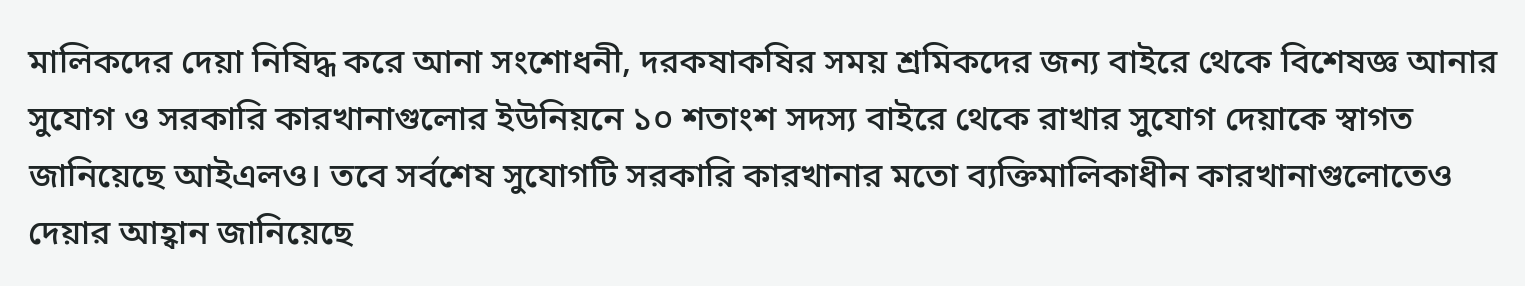মালিকদের দেয়া নিষিদ্ধ করে আনা সংশোধনী, দরকষাকষির সময় শ্রমিকদের জন্য বাইরে থেকে বিশেষজ্ঞ আনার সুযোগ ও সরকারি কারখানাগুলোর ইউনিয়নে ১০ শতাংশ সদস্য বাইরে থেকে রাখার সুযোগ দেয়াকে স্বাগত জানিয়েছে আইএলও। তবে সর্বশেষ সুযোগটি সরকারি কারখানার মতো ব্যক্তিমালিকাধীন কারখানাগুলোতেও দেয়ার আহ্বান জানিয়েছে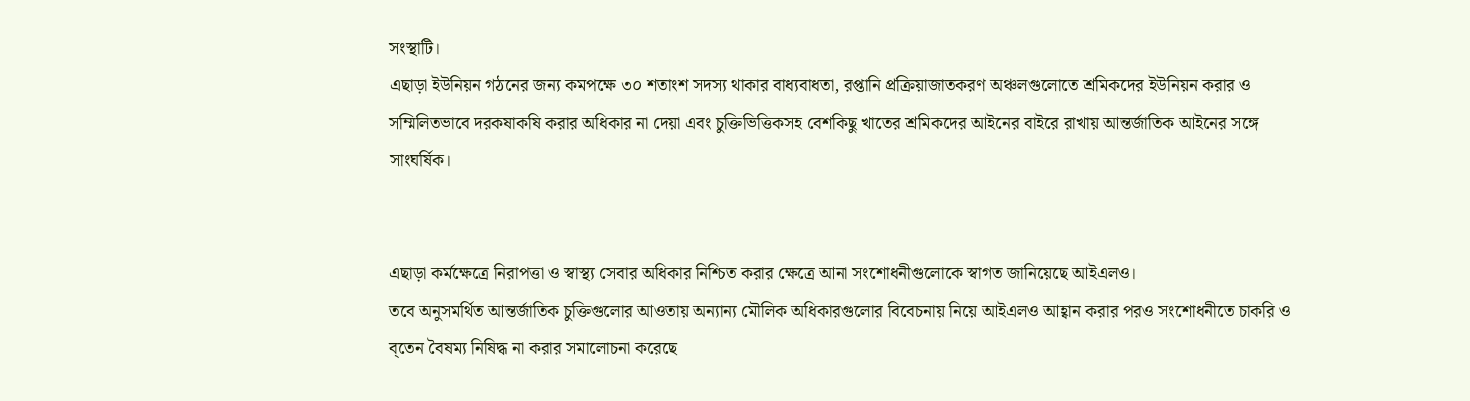সংস্থাটি।
এছাড়া ইউনিয়ন গঠনের জন্য কমপক্ষে ৩০ শতাংশ সদস্য থাকার বাধ্যবাধতা, রপ্তানি প্রক্রিয়াজাতকরণ অঞ্চলগুলোতে শ্রমিকদের ইউনিয়ন করার ও সম্মিলিতভাবে দরকষাকষি করার অধিকার না দেয়া এবং চুক্তিভিত্তিকসহ বেশকিছু খাতের শ্রমিকদের আইনের বাইরে রাখায় আন্তর্জাতিক আইনের সঙ্গে সাংঘর্ষিক।


এছাড়া কর্মক্ষেত্রে নিরাপত্তা ও স্বাস্থ্য সেবার অধিকার নিশ্চিত করার ক্ষেত্রে আনা সংশোধনীগুলোকে স্বাগত জানিয়েছে আইএলও।
তবে অনুসমর্থিত আন্তর্জাতিক চুক্তিগুলোর আওতায় অন্যান্য মৌলিক অধিকারগুলোর বিবেচনায় নিয়ে আইএলও আহ্বান করার পরও সংশোধনীতে চাকরি ও ব্তেন বৈষম্য নিষিদ্ধ না করার সমালোচনা করেছে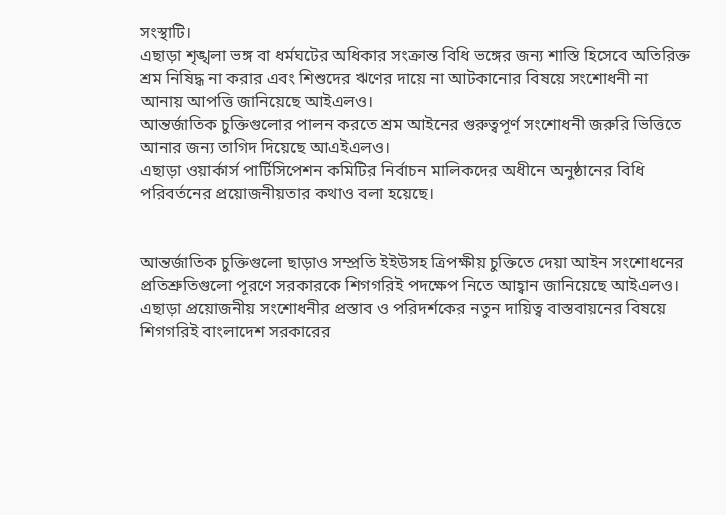সংস্থাটি।
এছাড়া শৃঙ্খলা ভঙ্গ বা ধর্মঘটের অধিকার সংক্রান্ত বিধি ভঙ্গের জন্য শাস্তি হিসেবে অতিরিক্ত শ্রম নিষিদ্ধ না করার এবং শিশুদের ঋণের দায়ে না আটকানোর বিষয়ে সংশোধনী না আনায় আপত্তি জানিয়েছে আইএলও।
আন্তর্জাতিক চুক্তিগুলোর পালন করতে শ্রম আইনের গুরুত্বপূর্ণ সংশোধনী জরুরি ভিত্তিতে আনার জন্য তাগিদ দিয়েছে আএইএলও।
এছাড়া ওয়ার্কার্স পার্টিসিপেশন কমিটির নির্বাচন মালিকদের অধীনে অনুষ্ঠানের বিধি পরিবর্তনের প্রয়োজনীয়তার কথাও বলা হয়েছে।


আন্তর্জাতিক চুক্তিগুলো ছাড়াও সম্প্রতি ইইউসহ ত্রিপক্ষীয় চুক্তিতে দেয়া আইন সংশোধনের প্রতিশ্রুতিগুলো পূরণে সরকারকে শিগগরিই পদক্ষেপ নিতে আহ্বান জানিয়েছে আইএলও।
এছাড়া প্রয়োজনীয় সংশোধনীর প্রস্তাব ও পরিদর্শকের নতুন দায়িত্ব বাস্তবায়নের বিষয়ে শিগগরিই বাংলাদেশ সরকারের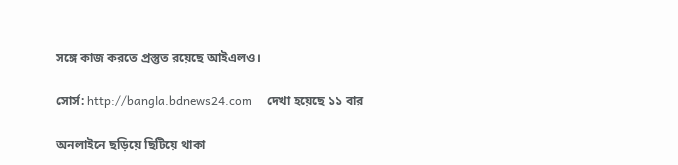সঙ্গে কাজ করতে প্রস্তুত রয়েছে আইএলও।

সোর্স: http://bangla.bdnews24.com     দেখা হয়েছে ১১ বার

অনলাইনে ছড়িয়ে ছিটিয়ে থাকা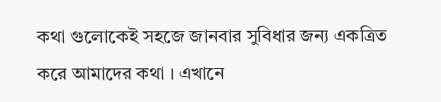কথা গুলোকেই সহজে জানবার সুবিধার জন্য একত্রিত করে আমাদের কথা । এখানে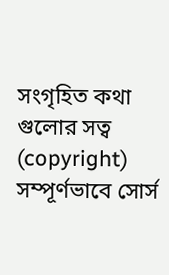সংগৃহিত কথা গুলোর সত্ব (copyright) সম্পূর্ণভাবে সোর্স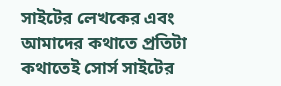সাইটের লেখকের এবং আমাদের কথাতে প্রতিটা কথাতেই সোর্স সাইটের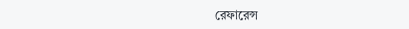রেফারেন্স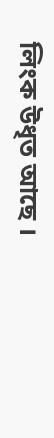লিংক উধৃত আছে ।